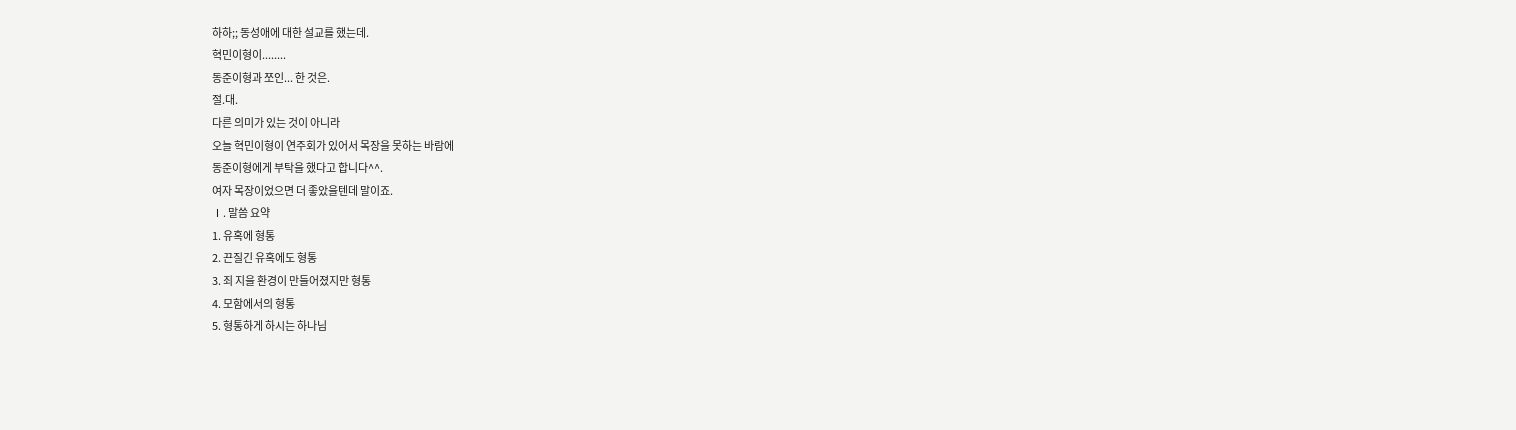하하;; 동성애에 대한 설교를 했는데.
혁민이형이........
동준이형과 쪼인... 한 것은.
절.대.
다른 의미가 있는 것이 아니라
오늘 혁민이형이 연주회가 있어서 목장을 못하는 바람에
동준이형에게 부탁을 했다고 합니다^^.
여자 목장이었으면 더 좋았을텐데 말이죠.
Ⅰ. 말씀 요약
1. 유혹에 형통
2. 끈질긴 유혹에도 형통
3. 죄 지을 환경이 만들어졌지만 형통
4. 모함에서의 형통
5. 형통하게 하시는 하나님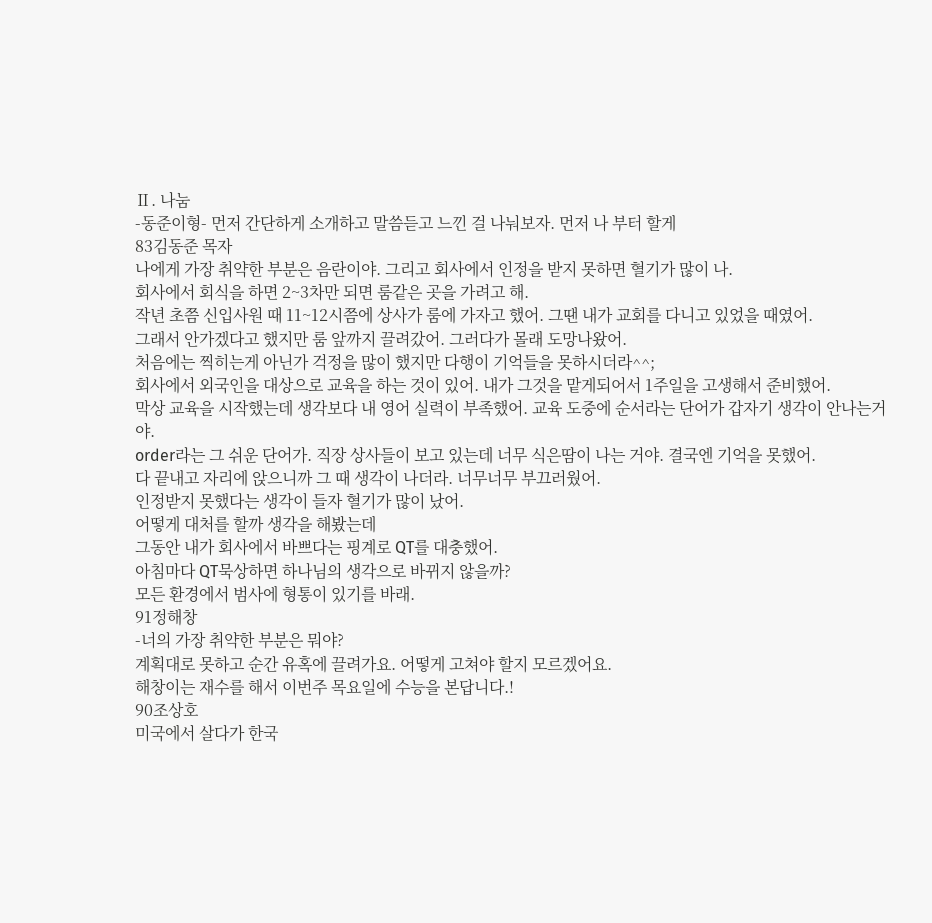Ⅱ. 나눔
-동준이형- 먼저 간단하게 소개하고 말씀듣고 느낀 걸 나눠보자. 먼저 나 부터 할게
83김동준 목자
나에게 가장 취약한 부분은 음란이야. 그리고 회사에서 인정을 받지 못하면 혈기가 많이 나.
회사에서 회식을 하면 2~3차만 되면 룸같은 곳을 가려고 해.
작년 초쯤 신입사원 때 11~12시쯤에 상사가 룸에 가자고 했어. 그땐 내가 교회를 다니고 있었을 때였어.
그래서 안가겠다고 했지만 룸 앞까지 끌려갔어. 그러다가 몰래 도망나왔어.
처음에는 찍히는게 아닌가 걱정을 많이 했지만 다행이 기억들을 못하시더라^^;
회사에서 외국인을 대상으로 교육을 하는 것이 있어. 내가 그것을 맡게되어서 1주일을 고생해서 준비했어.
막상 교육을 시작했는데 생각보다 내 영어 실력이 부족했어. 교육 도중에 순서라는 단어가 갑자기 생각이 안나는거야.
order라는 그 쉬운 단어가. 직장 상사들이 보고 있는데 너무 식은땀이 나는 거야. 결국엔 기억을 못했어.
다 끝내고 자리에 앉으니까 그 때 생각이 나더라. 너무너무 부끄러웠어.
인정받지 못했다는 생각이 들자 혈기가 많이 났어.
어떻게 대처를 할까 생각을 해봤는데
그동안 내가 회사에서 바쁘다는 핑계로 QT를 대충했어.
아침마다 QT묵상하면 하나님의 생각으로 바뀌지 않을까?
모든 환경에서 범사에 형통이 있기를 바래.
91정해창
-너의 가장 취약한 부분은 뭐야?
계획대로 못하고 순간 유혹에 끌려가요. 어떻게 고쳐야 할지 모르겠어요.
해창이는 재수를 해서 이번주 목요일에 수능을 본답니다.!
90조상호
미국에서 살다가 한국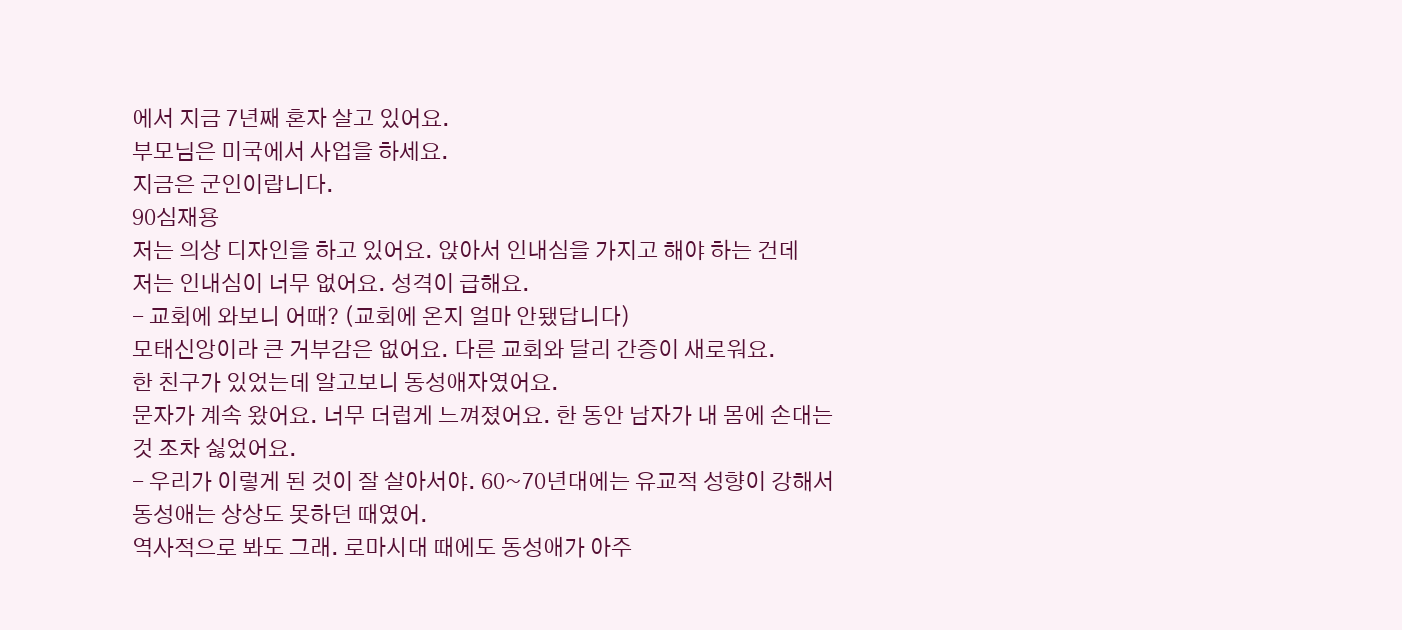에서 지금 7년째 혼자 살고 있어요.
부모님은 미국에서 사업을 하세요.
지금은 군인이랍니다.
90심재용
저는 의상 디자인을 하고 있어요. 앉아서 인내심을 가지고 해야 하는 건데
저는 인내심이 너무 없어요. 성격이 급해요.
- 교회에 와보니 어때? (교회에 온지 얼마 안됐답니다)
모태신앙이라 큰 거부감은 없어요. 다른 교회와 달리 간증이 새로워요.
한 친구가 있었는데 알고보니 동성애자였어요.
문자가 계속 왔어요. 너무 더럽게 느껴졌어요. 한 동안 남자가 내 몸에 손대는 것 조차 싫었어요.
- 우리가 이렇게 된 것이 잘 살아서야. 60~70년대에는 유교적 성향이 강해서 동성애는 상상도 못하던 때였어.
역사적으로 봐도 그래. 로마시대 때에도 동성애가 아주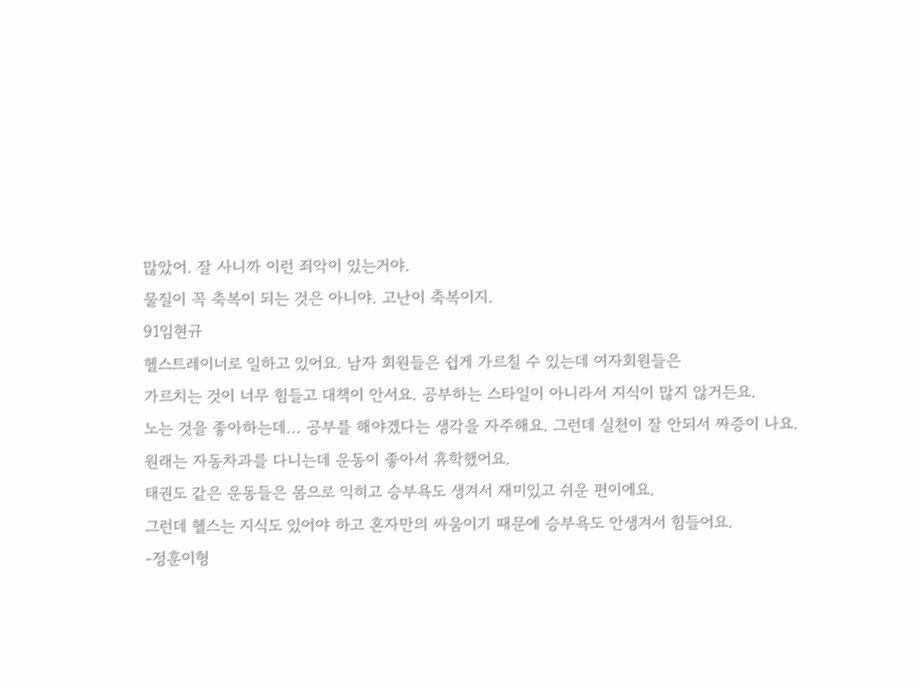많았어. 잘 사니까 이런 죄악이 있는거야.
물질이 꼭 축복이 되는 것은 아니야. 고난이 축복이지.
91임현규
헬스트레이너로 일하고 있어요. 남자 회원들은 쉽게 가르칠 수 있는데 여자회원들은
가르치는 것이 너무 힘들고 대책이 안서요. 공부하는 스타일이 아니라서 지식이 많지 않거든요.
노는 것을 좋아하는데... 공부를 해야겠다는 생각을 자주해요. 그런데 실천이 잘 안되서 짜증이 나요.
원래는 자동차과를 다니는데 운동이 좋아서 휴학했어요.
태권도 같은 운동들은 몸으로 익히고 승부욕도 생겨서 재미있고 쉬운 편이에요.
그런데 헬스는 지식도 있어야 하고 혼자만의 싸움이기 때문에 승부욕도 안생겨서 힘들어요.
-정훈이형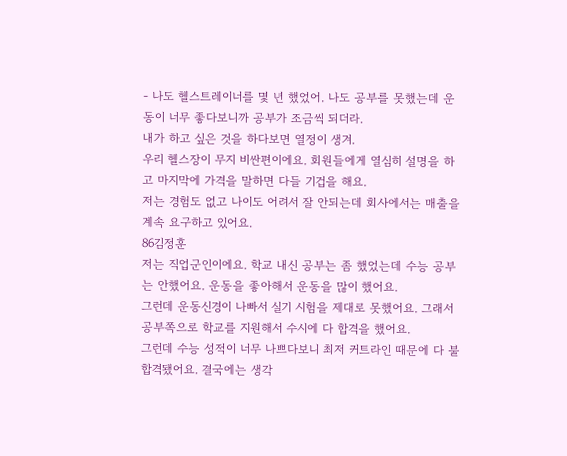- 나도 헬스트레이너를 몇 년 했었어. 나도 공부를 못했는데 운동이 너무 좋다보니까 공부가 조금씩 되더라.
내가 하고 싶은 것을 하다보면 열정이 생겨.
우리 헬스장이 무지 비싼편이에요. 회원들에게 열심히 설명을 하고 마지막에 가격을 말하면 다들 기겁을 해요.
저는 경험도 없고 나이도 어려서 잘 안되는데 회사에서는 매출을 계속 요구하고 있어요.
86김정훈
저는 직업군인이에요. 학교 내신 공부는 좀 했었는데 수능 공부는 안했어요. 운동을 좋아해서 운동을 많이 했어요.
그런데 운동신경이 나빠서 실기 시험을 제대로 못했어요. 그래서 공부쪽으로 학교를 지원해서 수시에 다 합격을 했어요.
그런데 수능 성적이 너무 나쁘다보니 최저 커트라인 때문에 다 불합격됐어요. 결국에는 생각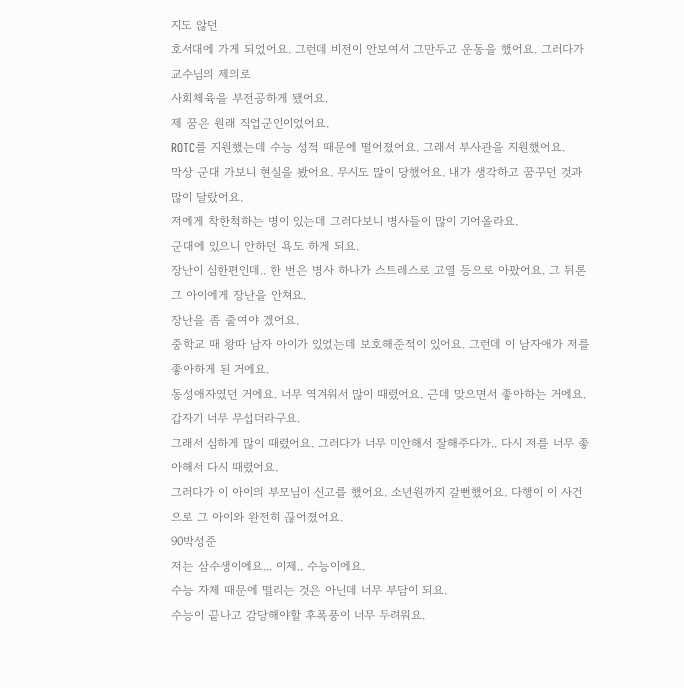지도 않던
호서대에 가게 되었어요. 그런데 비전이 안보여서 그만두고 운동을 했어요. 그러다가 교수님의 제의로
사회체육을 부전공하게 됐어요.
제 꿈은 원래 직업군인이었어요.
ROTC를 지원했는데 수능 성적 때문에 떨어졌어요. 그래서 부사관을 지원했어요.
막상 군대 가보니 현실을 봤어요. 무시도 많이 당했어요. 내가 생각하고 꿈꾸던 것과 많이 달랐어요.
저에게 착한척하는 병이 있는데 그러다보니 병사들이 많이 기어올라요.
군대에 있으니 안하던 욕도 하게 되요.
장난이 심한편인데.. 한 번은 병사 하나가 스트레스로 고열 등으로 아팠어요. 그 뒤론 그 아이에게 장난을 안쳐요.
장난을 좀 줄여야 겠어요.
중학교 때 왕따 남자 아이가 있었는데 보호해준적이 있어요. 그런데 이 남자애가 저를 좋아하게 된 거에요.
동성애자였던 거에요. 너무 역겨워서 많이 때렸어요. 근데 맞으면서 좋아하는 거에요. 갑자기 너무 무섭더라구요.
그래서 심하게 많이 때렸어요. 그러다가 너무 미안해서 잘해주다가.. 다시 저를 너무 좋아해서 다시 때렸어요.
그러다가 이 아이의 부모님이 신고를 했어요. 소년원까지 갈뻔했어요. 다행이 이 사건으로 그 아이와 완전히 끊어졌어요.
90박성준
저는 삼수생이에요... 이제.. 수능이에요.
수능 자체 때문에 떨리는 것은 아닌데 너무 부담이 되요.
수능이 끝나고 감당해야할 후폭풍이 너무 두려워요.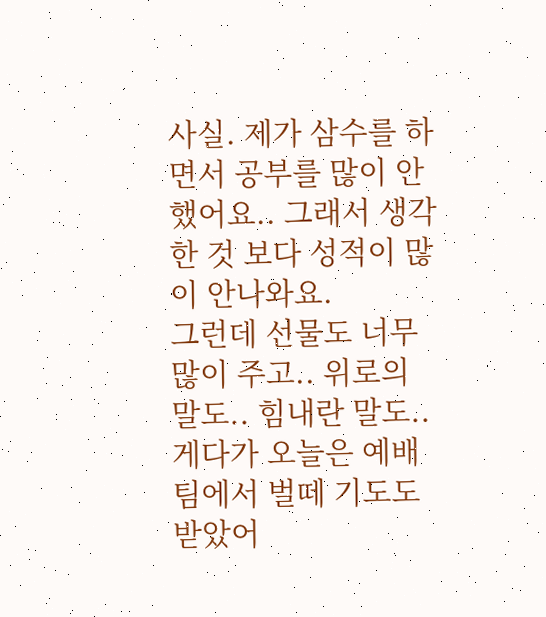사실. 제가 삼수를 하면서 공부를 많이 안했어요.. 그래서 생각한 것 보다 성적이 많이 안나와요.
그런데 선물도 너무 많이 주고.. 위로의 말도.. 힘내란 말도.. 게다가 오늘은 예배팀에서 벌떼 기도도 받았어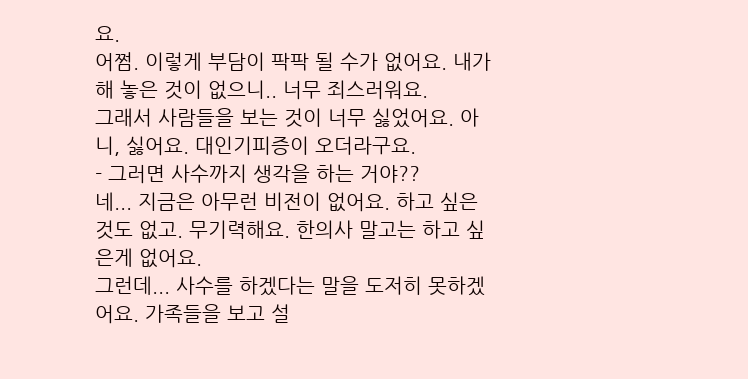요.
어쩜. 이렇게 부담이 팍팍 될 수가 없어요. 내가 해 놓은 것이 없으니.. 너무 죄스러워요.
그래서 사람들을 보는 것이 너무 싫었어요. 아니, 싫어요. 대인기피증이 오더라구요.
- 그러면 사수까지 생각을 하는 거야??
네... 지금은 아무런 비전이 없어요. 하고 싶은 것도 없고. 무기력해요. 한의사 말고는 하고 싶은게 없어요.
그런데... 사수를 하겠다는 말을 도저히 못하겠어요. 가족들을 보고 설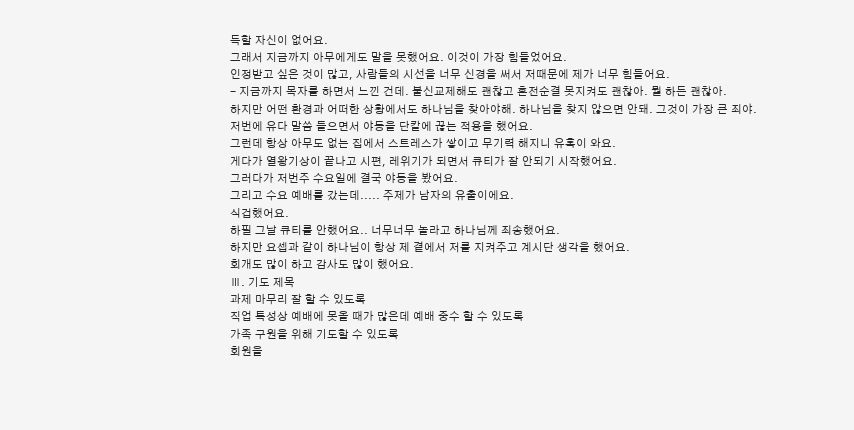득할 자신이 없어요.
그래서 지금까지 아무에게도 말을 못했어요. 이것이 가장 힘들었어요.
인정받고 싶은 것이 많고, 사람들의 시선을 너무 신경을 써서 저때문에 제가 너무 힘들어요.
- 지금까지 목자를 하면서 느낀 건데. 불신교제해도 괜찮고 혼전순결 못지켜도 괜찮아. 뭘 하든 괜찮아.
하지만 어떤 환경과 어떠한 상황에서도 하나님을 찾아야해. 하나님을 찾지 않으면 안돼. 그것이 가장 큰 죄야.
저번에 유다 말씀 들으면서 야동을 단칼에 끊는 적용을 했어요.
그런데 항상 아무도 없는 집에서 스트레스가 쌓이고 무기력 해지니 유혹이 와요.
게다가 열왕기상이 끝나고 시편, 레위기가 되면서 큐티가 잘 안되기 시작했어요.
그러다가 저번주 수요일에 결국 야동을 봤어요.
그리고 수요 예배를 갔는데..... 주제가 남자의 유출이에요.
식겁했어요.
하필 그날 큐티를 안했어요.. 너무너무 놀라고 하나님께 죄송했어요.
하지만 요셉과 같이 하나님이 항상 제 곁에서 저를 지켜주고 계시단 생각을 했어요.
회개도 많이 하고 감사도 많이 했어요.
Ⅲ. 기도 제목
과제 마무리 잘 할 수 있도록
직업 특성상 예배에 못올 때가 많은데 예배 중수 할 수 있도록
가족 구원을 위해 기도할 수 있도록
회원을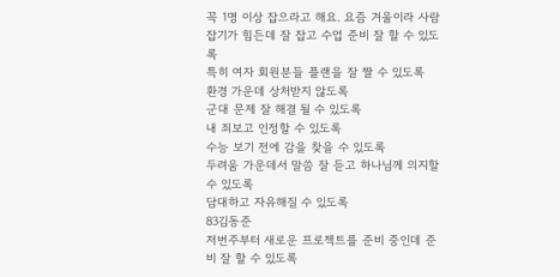꼭 1명 이상 잡으라고 해요. 요즘 겨울이라 사람 잡기가 힘든데 잘 잡고 수업 준비 잘 할 수 있도록
특히 여자 회원분들 플랜을 잘 짤 수 있도록
환경 가운데 상처받지 않도록
군대 문제 잘 해결 될 수 있도록
내 죄보고 인정할 수 있도록
수능 보기 전에 감을 찾을 수 있도록
두려움 가운데서 말씀 잘 듣고 하나님께 의지할 수 있도록
담대하고 자유해질 수 있도록
83김동준
저번주부터 새로운 프로젝트를 준비 중인데 준비 잘 할 수 있도록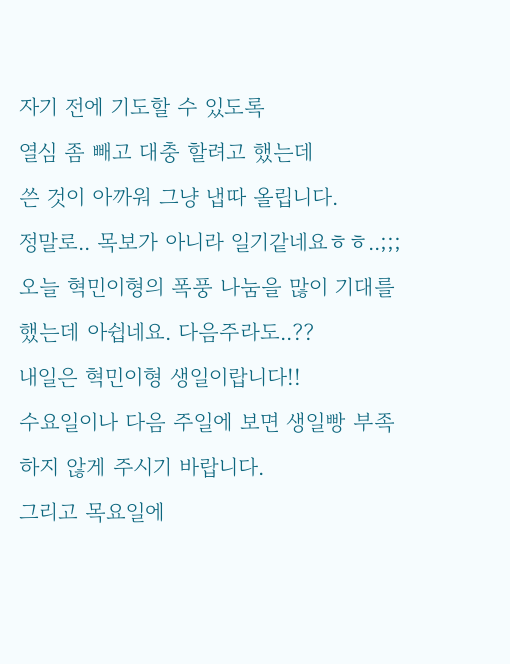자기 전에 기도할 수 있도록
열심 좀 빼고 대충 할려고 했는데
쓴 것이 아까워 그냥 냅따 올립니다.
정말로.. 목보가 아니라 일기같네요ㅎㅎ..;;;
오늘 혁민이형의 폭풍 나눔을 많이 기대를 했는데 아쉽네요. 다음주라도..??
내일은 혁민이형 생일이랍니다!!
수요일이나 다음 주일에 보면 생일빵 부족하지 않게 주시기 바랍니다.
그리고 목요일에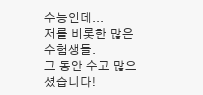수능인데...
저를 비롯한 많은 수험생들.
그 동안 수고 많으셨습니다!